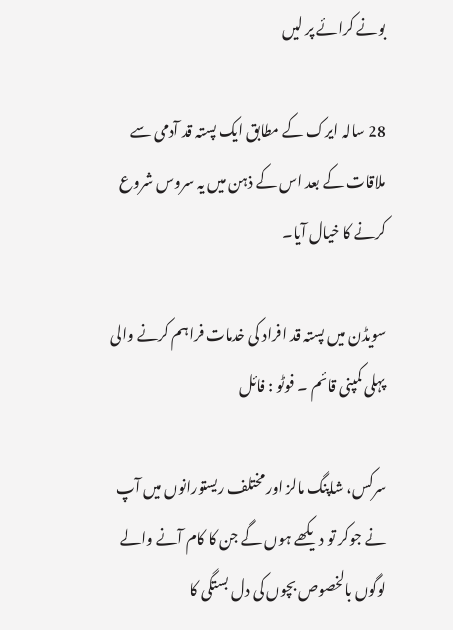بونے کرائے پر لیں

28 سالہ ایرک کے مطابق ایک پستہ قد آدمی سے ملاقات کے بعد اس کے ذہن میں یہ سروس شروع کرنے کا خیال آیا۔

سویڈن میں پستہ قد افراد کی خدمات فراہم کرنے والی پہلی کمپنی قائم ۔ فوٹو : فائل

سرکس، شاپنگ مالز اور مختلف ریستورانوں میں آپ نے جوکر تو دیکھے ہوں گے جن کا کام آنے والے لوگوں بالخصوص بچوں کی دل بستگی کا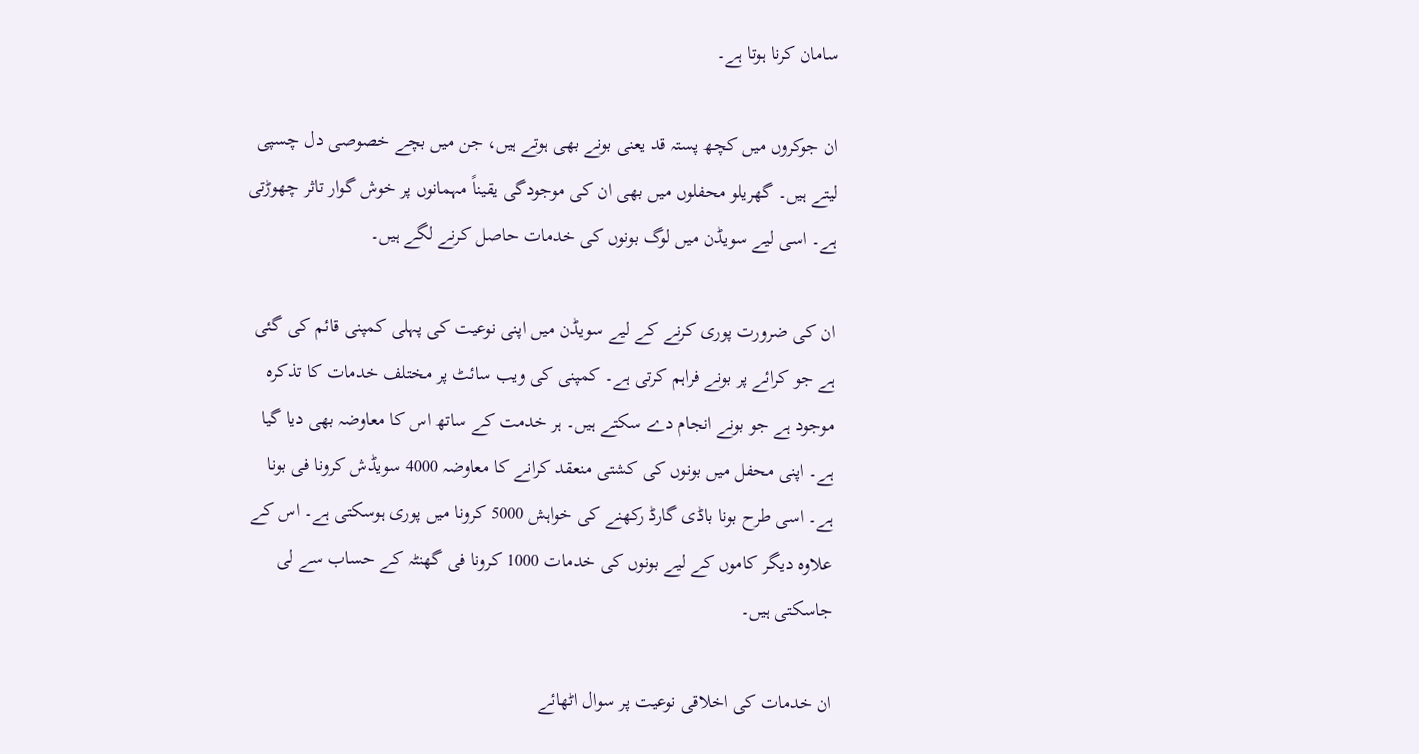سامان کرنا ہوتا ہے۔

ان جوکروں میں کچھ پستہ قد یعنی بونے بھی ہوتے ہیں، جن میں بچے خصوصی دل چسپی لیتے ہیں۔ گھریلو محفلوں میں بھی ان کی موجودگی یقیناً مہمانوں پر خوش گوار تاثر چھوڑتی ہے۔ اسی لیے سویڈن میں لوگ بونوں کی خدمات حاصل کرنے لگے ہیں۔

ان کی ضرورت پوری کرنے کے لیے سویڈن میں اپنی نوعیت کی پہلی کمپنی قائم کی گئی ہے جو کرائے پر بونے فراہم کرتی ہے۔ کمپنی کی ویب سائٹ پر مختلف خدمات کا تذکرہ موجود ہے جو بونے انجام دے سکتے ہیں۔ ہر خدمت کے ساتھ اس کا معاوضہ بھی دیا گیا ہے۔ اپنی محفل میں بونوں کی کشتی منعقد کرانے کا معاوضہ 4000 سویڈش کرونا فی بونا ہے۔ اسی طرح بونا باڈی گارڈ رکھنے کی خواہش 5000 کرونا میں پوری ہوسکتی ہے۔ اس کے علاوہ دیگر کاموں کے لیے بونوں کی خدمات 1000 کرونا فی گھنٹہ کے حساب سے لی جاسکتی ہیں۔

ان خدمات کی اخلاقی نوعیت پر سوال اٹھائے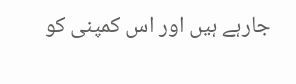جارہے ہیں اور اس کمپنی کو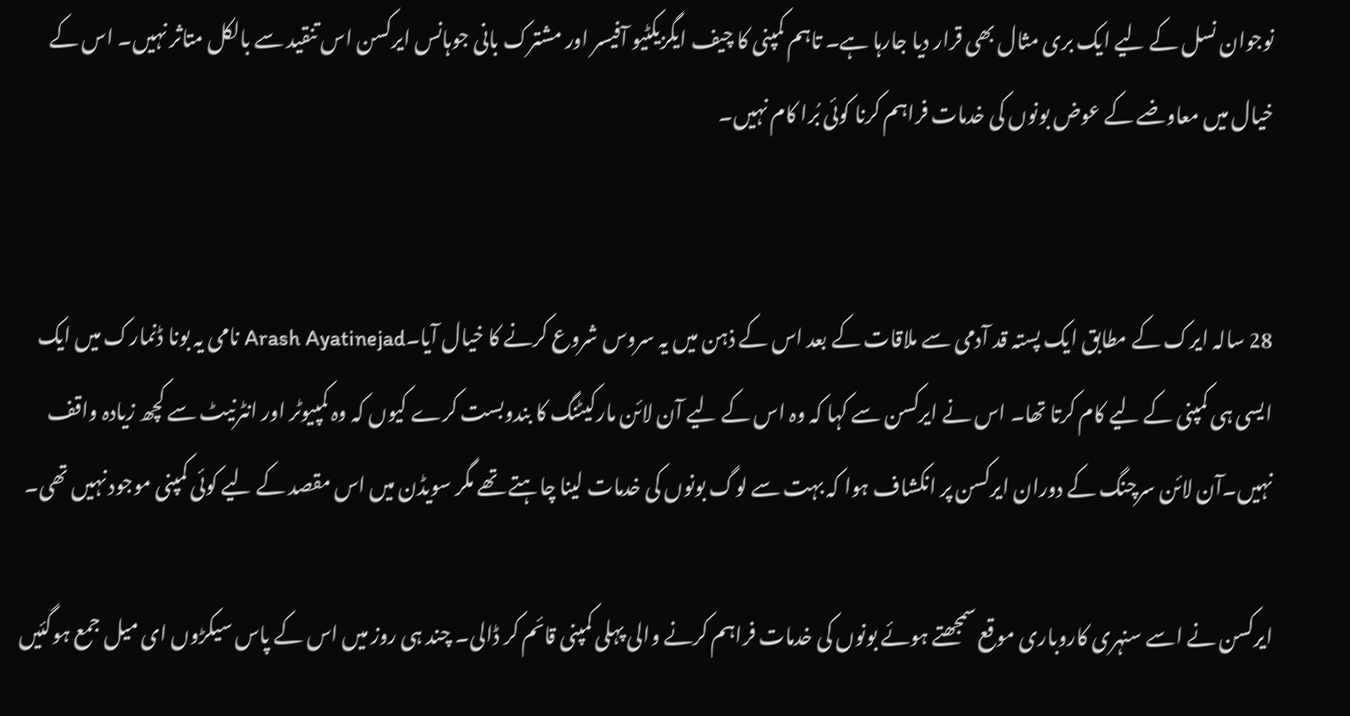نوجوان نسل کے لیے ایک بری مثال بھی قرار دیا جارہا ہے۔ تاہم کمپنی کا چیف ایگزیکٹیو آفیسر اور مشترک بانی جوہانس ایرکسن اس تنقید سے بالکل متاثر نہیں۔ اس کے خیال میں معاوضے کے عوض بونوں کی خدمات فراہم کرنا کوئی بُرا کام نہیں۔


28 سالہ ایرک کے مطابق ایک پستہ قد آدمی سے ملاقات کے بعد اس کے ذہن میں یہ سروس شروع کرنے کا خیال آیا۔Arash Ayatinejad نامی یہ بونا ڈنمارک میں ایک ایسی ہی کمپنی کے لیے کام کرتا تھا۔ اس نے ایرکسن سے کہا کہ وہ اس کے لیے آن لائن مارکیٹنگ کا بندوبست کرے کیوں کہ وہ کمپیوٹر اور انٹرنیٹ سے کچھ زیادہ واقف نہیں۔آن لائن سرچنگ کے دوران ایرکسن پر انکشاف ہوا کہ بہت سے لوگ بونوں کی خدمات لینا چاہتے تھے مگر سویڈن میں اس مقصد کے لیے کوئی کمپنی موجود نہیں تھی۔

ایرکسن نے اسے سنہری کاروباری موقع سمجھتے ہوئے بونوں کی خدمات فراہم کرنے والی پہلی کمپنی قائم کر ڈالی۔ چند ہی روز میں اس کے پاس سیکڑوں ای میل جمع ہوگئیں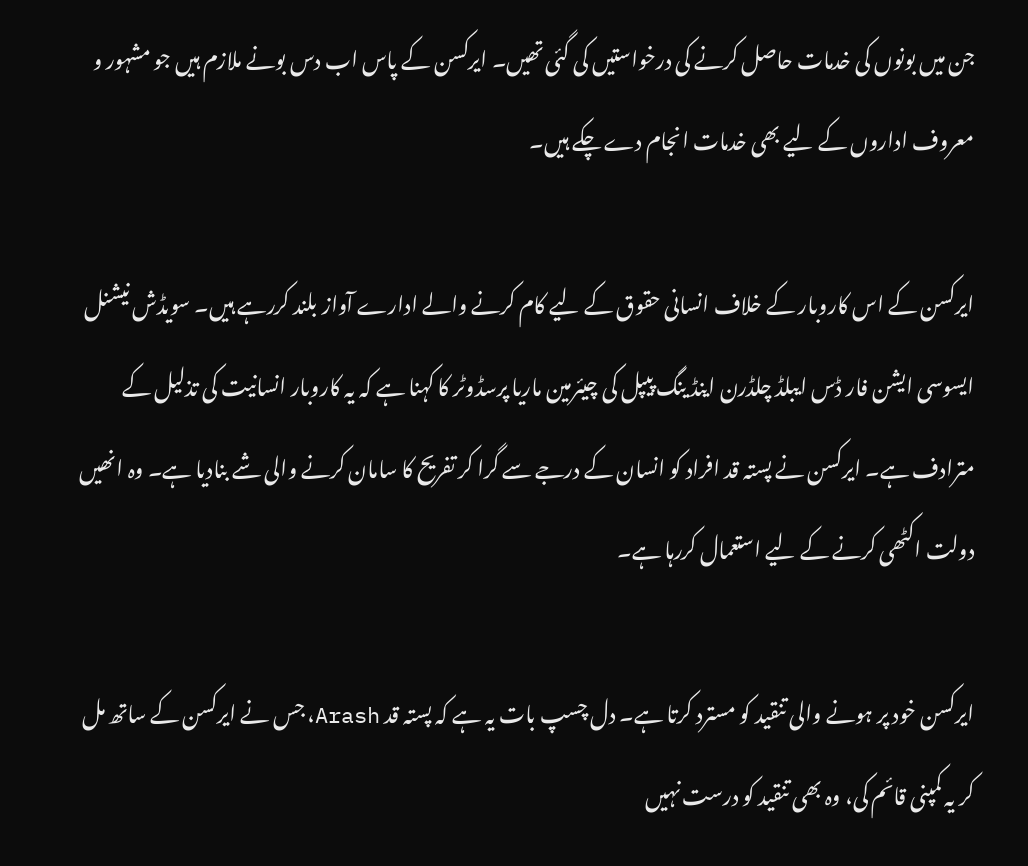جن میں بونوں کی خدمات حاصل کرنے کی درخواستیں کی گئی تھیں۔ ایرکسن کے پاس اب دس بونے ملازم ہیں جو مشہور و معروف اداروں کے لیے بھی خدمات انجام دے چکے ہیں۔

ایرکسن کے اس کاروبار کے خلاف انسانی حقوق کے لیے کام کرنے والے ادارے آواز بلند کررہے ہیں۔ سویڈش نیشنل ایسوسی ایشن فار ڈس ایبلڈ چلڈرن اینڈ ینگ پیپل کی چیئرمین ماریا پرسڈوٹر کا کہنا ہے کہ یہ کاروبار انسانیت کی تذلیل کے مترادف ہے۔ ایرکسن نے پستہ قد افراد کو انسان کے درجے سے گرا کر تفریح کا سامان کرنے والی شے بنادیا ہے۔ وہ انھیں دولت اکٹھی کرنے کے لیے استعمال کررہا ہے۔

ایرکسن خود پر ہونے والی تنقید کو مسترد کرتا ہے۔ دل چسپ بات یہ ہے کہ پستہ قد Arash، جس نے ایرکسن کے ساتھ مل کر یہ کمپنی قائم کی، وہ بھی تنقید کو درست نہیں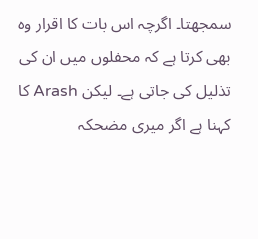سمجھتا۔ اگرچہ اس بات کا اقرار وہ بھی کرتا ہے کہ محفلوں میں ان کی تذلیل کی جاتی ہے۔ لیکن Arash کا کہنا ہے اگر میری مضحکہ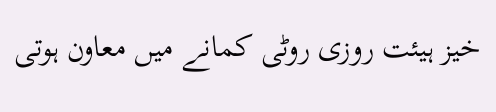خیز ہیئت روزی روٹی کمانے میں معاون ہوتی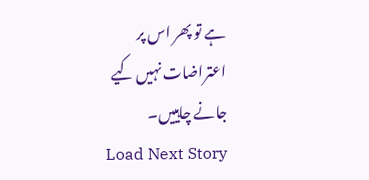ہے تو پھر اس پر اعتراضات نہیں کیے جانے چاہییں۔
Load Next Story